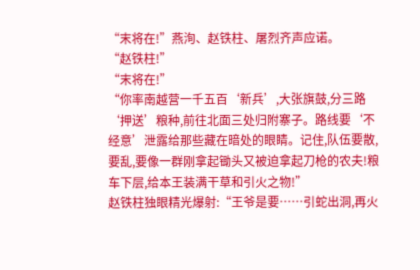“末将在!”燕洵、赵铁柱、屠烈齐声应诺。
“赵铁柱!”
“末将在!”
“你率南越营一千五百‘新兵’,大张旗鼓,分三路‘押送’粮种,前往北面三处归附寨子。路线要‘不经意’泄露给那些藏在暗处的眼睛。记住,队伍要散,要乱,要像一群刚拿起锄头又被迫拿起刀枪的农夫!粮车下层,给本王装满干草和引火之物!”
赵铁柱独眼精光爆射:“王爷是要……引蛇出洞,再火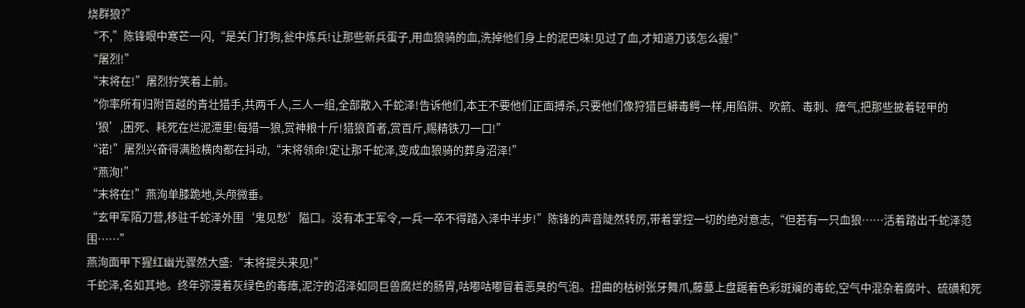烧群狼?”
“不,”陈锋眼中寒芒一闪,“是关门打狗,瓮中炼兵!让那些新兵蛋子,用血狼骑的血,洗掉他们身上的泥巴味!见过了血,才知道刀该怎么握!”
“屠烈!”
“末将在!”屠烈狞笑着上前。
“你率所有归附百越的青壮猎手,共两千人,三人一组,全部散入千蛇泽!告诉他们,本王不要他们正面搏杀,只要他们像狩猎巨蟒毒鳄一样,用陷阱、吹箭、毒刺、瘴气,把那些披着轻甲的‘狼’,困死、耗死在烂泥潭里!每猎一狼,赏神粮十斤!猎狼首者,赏百斤,赐精铁刀一口!”
“诺!”屠烈兴奋得满脸横肉都在抖动,“末将领命!定让那千蛇泽,变成血狼骑的葬身沼泽!”
“燕洵!”
“末将在!”燕洵单膝跪地,头颅微垂。
“玄甲军陌刀营,移驻千蛇泽外围‘鬼见愁’隘口。没有本王军令,一兵一卒不得踏入泽中半步!”陈锋的声音陡然转厉,带着掌控一切的绝对意志,“但若有一只血狼……活着踏出千蛇泽范围……”
燕洵面甲下猩红幽光骤然大盛:“末将提头来见!”
千蛇泽,名如其地。终年弥漫着灰绿色的毒瘴,泥泞的沼泽如同巨兽腐烂的肠胃,咕嘟咕嘟冒着恶臭的气泡。扭曲的枯树张牙舞爪,藤蔓上盘踞着色彩斑斓的毒蛇,空气中混杂着腐叶、硫磺和死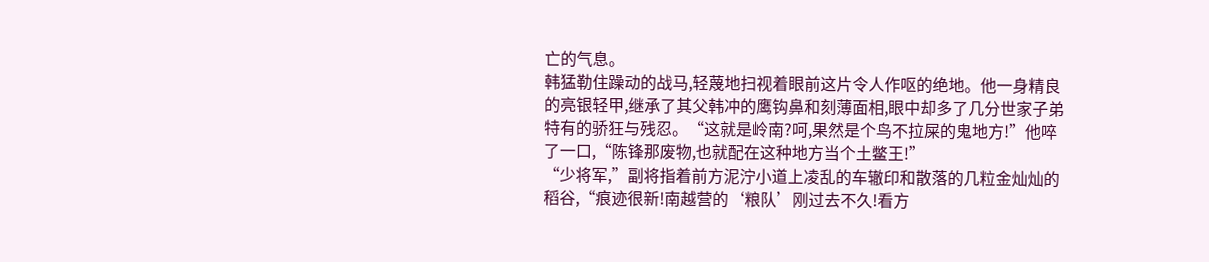亡的气息。
韩猛勒住躁动的战马,轻蔑地扫视着眼前这片令人作呕的绝地。他一身精良的亮银轻甲,继承了其父韩冲的鹰钩鼻和刻薄面相,眼中却多了几分世家子弟特有的骄狂与残忍。“这就是岭南?呵,果然是个鸟不拉屎的鬼地方!”他啐了一口,“陈锋那废物,也就配在这种地方当个土鳖王!”
“少将军,”副将指着前方泥泞小道上凌乱的车辙印和散落的几粒金灿灿的稻谷,“痕迹很新!南越营的‘粮队’刚过去不久!看方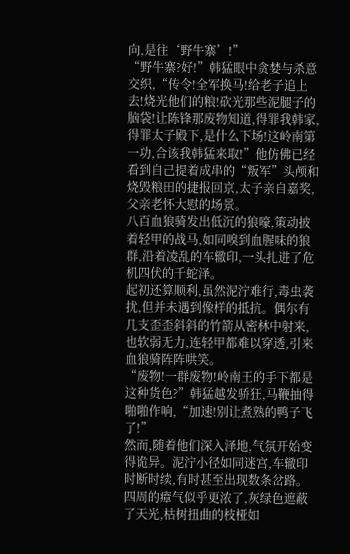向,是往‘野牛寨’!”
“野牛寨?好!”韩猛眼中贪婪与杀意交织,“传令!全军换马!给老子追上去!烧光他们的粮!砍光那些泥腿子的脑袋!让陈锋那废物知道,得罪我韩家,得罪太子殿下,是什么下场!这岭南第一功,合该我韩猛来取!”他仿佛已经看到自己提着成串的“叛军”头颅和烧毁粮田的捷报回京,太子亲自嘉奖,父亲老怀大慰的场景。
八百血狼骑发出低沉的狼嚎,策动披着轻甲的战马,如同嗅到血腥味的狼群,沿着凌乱的车辙印,一头扎进了危机四伏的千蛇泽。
起初还算顺利,虽然泥泞难行,毒虫袭扰,但并未遇到像样的抵抗。偶尔有几支歪歪斜斜的竹箭从密林中射来,也软弱无力,连轻甲都难以穿透,引来血狼骑阵阵哄笑。
“废物!一群废物!岭南王的手下都是这种货色?”韩猛越发骄狂,马鞭抽得啪啪作响,“加速!别让煮熟的鸭子飞了!”
然而,随着他们深入泽地,气氛开始变得诡异。泥泞小径如同迷宫,车辙印时断时续,有时甚至出现数条岔路。四周的瘴气似乎更浓了,灰绿色遮蔽了天光,枯树扭曲的枝桠如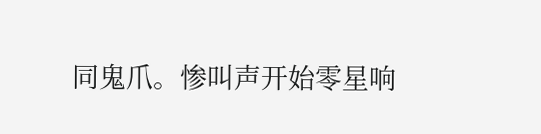同鬼爪。惨叫声开始零星响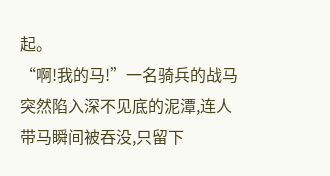起。
“啊!我的马!”一名骑兵的战马突然陷入深不见底的泥潭,连人带马瞬间被吞没,只留下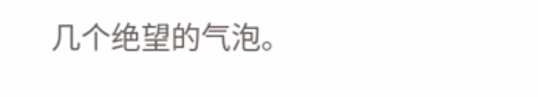几个绝望的气泡。